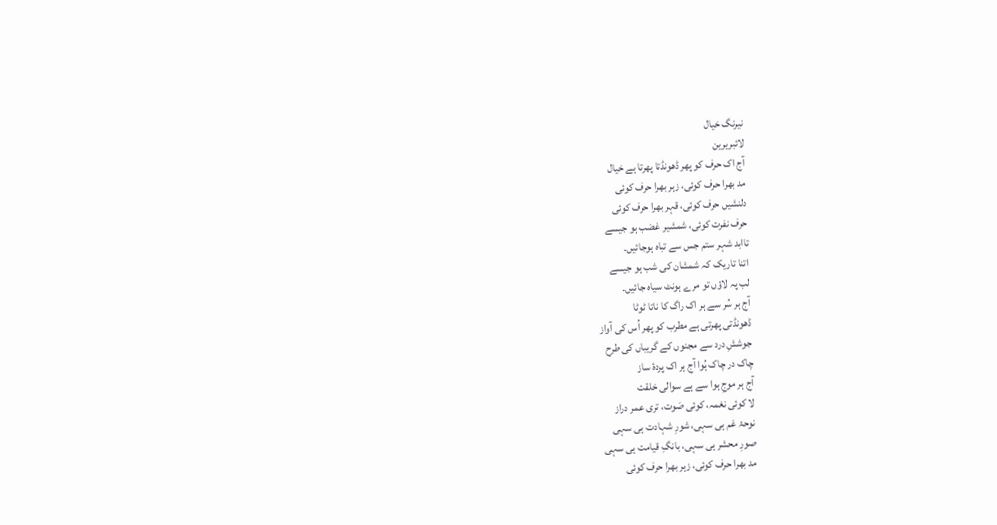نیرنگ خیال
لائبریرین
آج اک حرف کو پھر ڈھونڈتا پھرتا ہے خیال
مد بھرا حرف کوئی، زہر بھرا حرف کوئی
دلنشیں حرف کوئی، قہر بھرا حرف کوئی
حرف نفرت کوئی، شمشیر غضب ہو جیسے
تاابد شہر ستم جس سے تباہ ہوجائیں۔
اتنا تاریک کہ شمشان کی شب ہو جیسے
لب پہ لاؤں تو مرے ہونٹ سیاہ جائیں۔
آج ہر سُر سے ہر اک راگ کا ناتا ٹوٹا
ڈھونڈتی پھرتی ہے مطرب کو پھر اُس کی آواز
جوششِ درد سے مجنوں کے گریباں کی طرح
چاک در چاک ہُوا آج ہر اک پردۂ ساز
آج ہر موجِ ہوا سے ہے سوالی خلقت
لا کوئی نغمہ، کوئی صَوت، تری عمر دراز
نوحۂ غم ہی سہی، شورِ شہادت ہی سہی
صورِ محشر ہی سہی، بانگِ قیامت ہی سہی
مد بھرا حرف کوئی، زہر بھرا حرف کوئی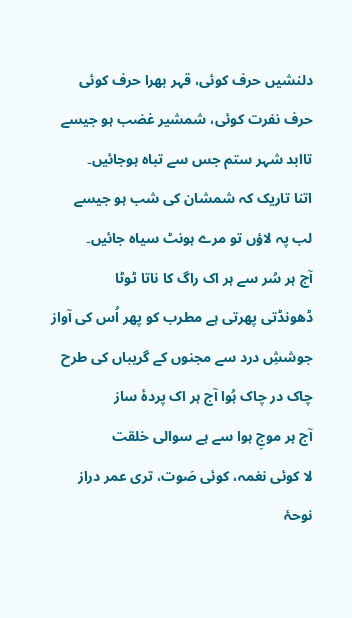دلنشیں حرف کوئی، قہر بھرا حرف کوئی
حرف نفرت کوئی، شمشیر غضب ہو جیسے
تاابد شہر ستم جس سے تباہ ہوجائیں۔
اتنا تاریک کہ شمشان کی شب ہو جیسے
لب پہ لاؤں تو مرے ہونٹ سیاہ جائیں۔
آج ہر سُر سے ہر اک راگ کا ناتا ٹوٹا
ڈھونڈتی پھرتی ہے مطرب کو پھر اُس کی آواز
جوششِ درد سے مجنوں کے گریباں کی طرح
چاک در چاک ہُوا آج ہر اک پردۂ ساز
آج ہر موجِ ہوا سے ہے سوالی خلقت
لا کوئی نغمہ، کوئی صَوت، تری عمر دراز
نوحۂ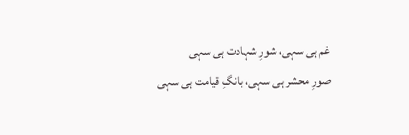غم ہی سہی، شورِ شہادت ہی سہی
صورِ محشر ہی سہی، بانگِ قیامت ہی سہی